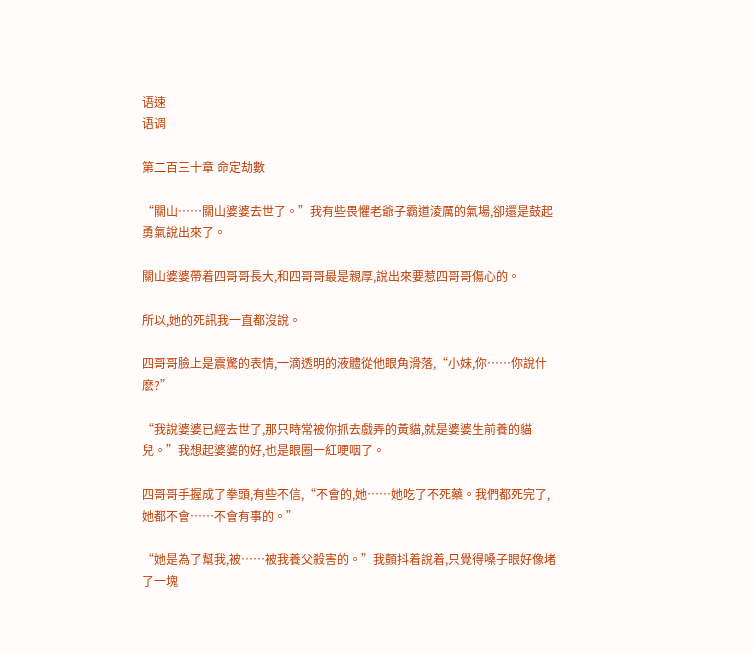语速
语调

第二百三十章 命定劫數

“關山……關山婆婆去世了。”我有些畏懼老爺子霸道淩厲的氣場,卻還是鼓起勇氣說出來了。

關山婆婆帶着四哥哥長大,和四哥哥最是親厚,說出來要惹四哥哥傷心的。

所以,她的死訊我一直都沒說。

四哥哥臉上是震驚的表情,一滴透明的液體從他眼角滑落,“小妹,你……你說什麽?”

“我說婆婆已經去世了,那只時常被你抓去戲弄的黃貓,就是婆婆生前養的貓兒。”我想起婆婆的好,也是眼圈一紅哽咽了。

四哥哥手握成了拳頭,有些不信,“不會的,她……她吃了不死藥。我們都死完了,她都不會……不會有事的。”

“她是為了幫我,被……被我養父殺害的。”我顫抖着說着,只覺得嗓子眼好像堵了一塊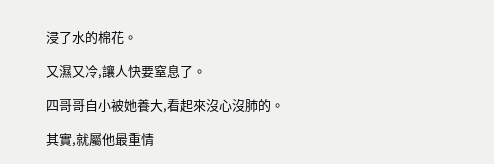浸了水的棉花。

又濕又冷,讓人快要窒息了。

四哥哥自小被她養大,看起來沒心沒肺的。

其實,就屬他最重情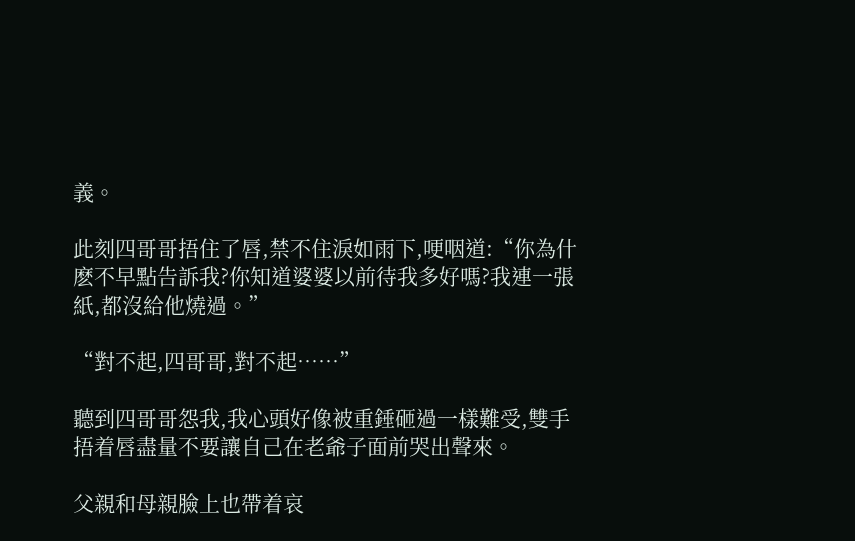義。

此刻四哥哥捂住了唇,禁不住淚如雨下,哽咽道:“你為什麽不早點告訴我?你知道婆婆以前待我多好嗎?我連一張紙,都沒給他燒過。”

“對不起,四哥哥,對不起……”

聽到四哥哥怨我,我心頭好像被重錘砸過一樣難受,雙手捂着唇盡量不要讓自己在老爺子面前哭出聲來。

父親和母親臉上也帶着哀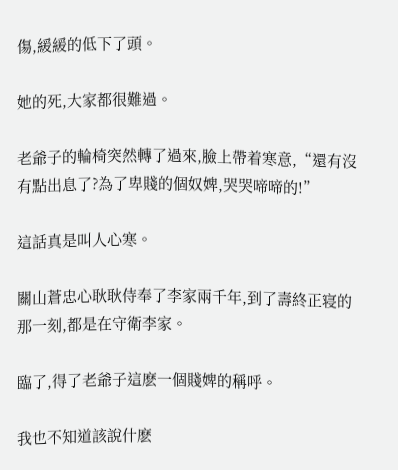傷,緩緩的低下了頭。

她的死,大家都很難過。

老爺子的輪椅突然轉了過來,臉上帶着寒意,“還有沒有點出息了?為了卑賤的個奴婢,哭哭啼啼的!”

這話真是叫人心寒。

關山蒼忠心耿耿侍奉了李家兩千年,到了壽終正寝的那一刻,都是在守衛李家。

臨了,得了老爺子這麽一個賤婢的稱呼。

我也不知道該說什麽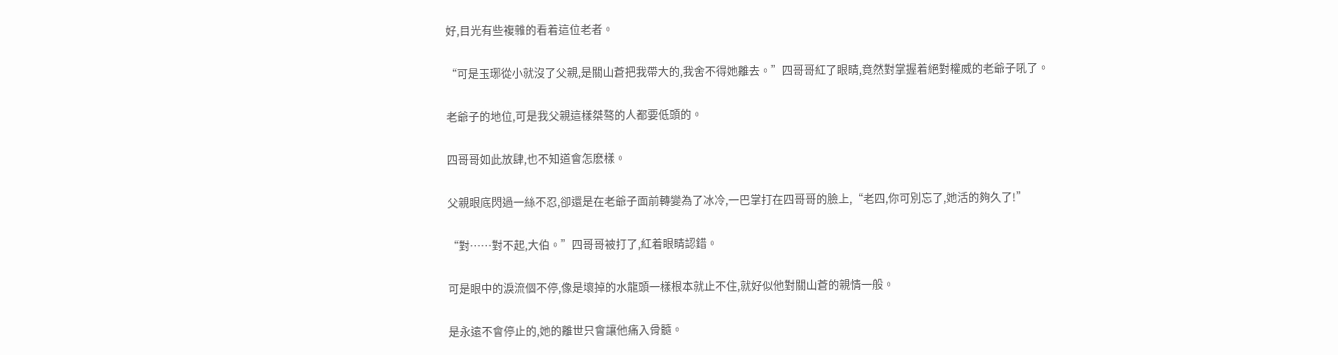好,目光有些複雜的看着這位老者。

“可是玉琊從小就沒了父親,是關山蒼把我帶大的,我舍不得她離去。”四哥哥紅了眼睛,竟然對掌握着絕對權威的老爺子吼了。

老爺子的地位,可是我父親這樣桀骜的人都要低頭的。

四哥哥如此放肆,也不知道會怎麽樣。

父親眼底閃過一絲不忍,卻還是在老爺子面前轉變為了冰冷,一巴掌打在四哥哥的臉上,“老四,你可別忘了,她活的夠久了!”

“對……對不起,大伯。”四哥哥被打了,紅着眼睛認錯。

可是眼中的淚流個不停,像是壞掉的水龍頭一樣根本就止不住,就好似他對關山蒼的親情一般。

是永遠不會停止的,她的離世只會讓他痛入骨髓。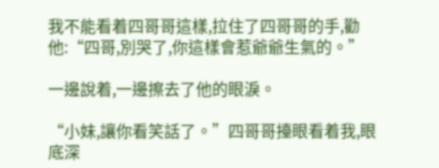我不能看着四哥哥這樣,拉住了四哥哥的手,勸他:“四哥,別哭了,你這樣會惹爺爺生氣的。”

一邊說着,一邊擦去了他的眼淚。

“小妹,讓你看笑話了。”四哥哥擡眼看着我,眼底深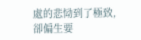處的悲恸到了極致,卻偏生要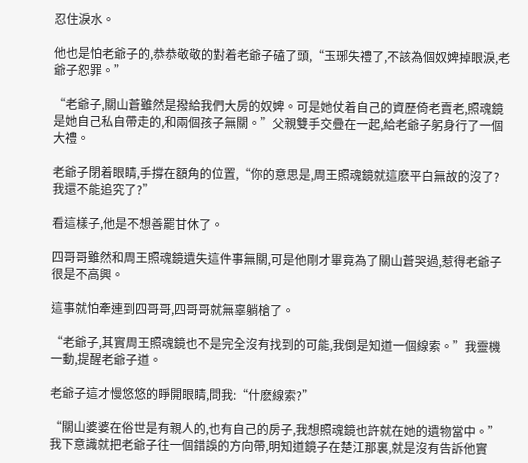忍住淚水。

他也是怕老爺子的,恭恭敬敬的對着老爺子磕了頭,“玉琊失禮了,不該為個奴婢掉眼淚,老爺子恕罪。”

“老爺子,關山蒼雖然是撥給我們大房的奴婢。可是她仗着自己的資歷倚老賣老,照魂鏡是她自己私自帶走的,和兩個孩子無關。”父親雙手交疊在一起,給老爺子躬身行了一個大禮。

老爺子閉着眼睛,手撐在額角的位置,“你的意思是,周王照魂鏡就這麽平白無故的沒了?我還不能追究了?”

看這樣子,他是不想善罷甘休了。

四哥哥雖然和周王照魂鏡遺失這件事無關,可是他剛才畢竟為了關山蒼哭過,惹得老爺子很是不高興。

這事就怕牽連到四哥哥,四哥哥就無辜躺槍了。

“老爺子,其實周王照魂鏡也不是完全沒有找到的可能,我倒是知道一個線索。”我靈機一動,提醒老爺子道。

老爺子這才慢悠悠的睜開眼睛,問我:“什麽線索?”

“關山婆婆在俗世是有親人的,也有自己的房子,我想照魂鏡也許就在她的遺物當中。”我下意識就把老爺子往一個錯誤的方向帶,明知道鏡子在楚江那裏,就是沒有告訴他實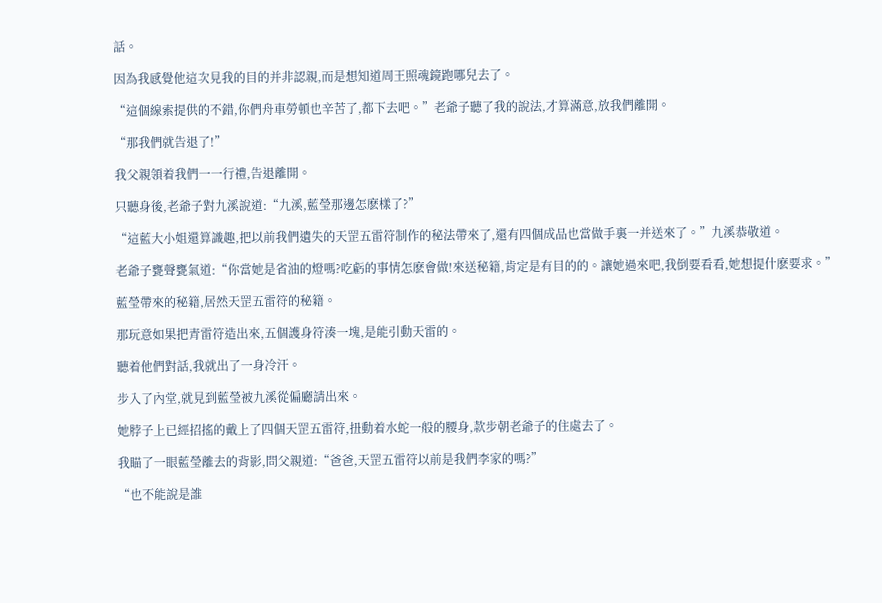話。

因為我感覺他這次見我的目的并非認親,而是想知道周王照魂鏡跑哪兒去了。

“這個線索提供的不錯,你們舟車勞頓也辛苦了,都下去吧。”老爺子聽了我的說法,才算滿意,放我們離開。

“那我們就告退了!”

我父親領着我們一一行禮,告退離開。

只聽身後,老爺子對九溪說道:“九溪,藍瑩那邊怎麽樣了?”

“這藍大小姐還算識趣,把以前我們遺失的天罡五雷符制作的秘法帶來了,還有四個成品也當做手裏一并送來了。”九溪恭敬道。

老爺子甕聲甕氣道:“你當她是省油的燈嗎?吃虧的事情怎麽會做!來送秘籍,肯定是有目的的。讓她過來吧,我倒要看看,她想提什麽要求。”

藍瑩帶來的秘籍,居然天罡五雷符的秘籍。

那玩意如果把青雷符造出來,五個護身符湊一塊,是能引動天雷的。

聽着他們對話,我就出了一身冷汗。

步入了內堂,就見到藍瑩被九溪從偏廳請出來。

她脖子上已經招搖的戴上了四個天罡五雷符,扭動着水蛇一般的腰身,款步朝老爺子的住處去了。

我瞄了一眼藍瑩離去的背影,問父親道:“爸爸,天罡五雷符以前是我們李家的嗎?”

“也不能說是誰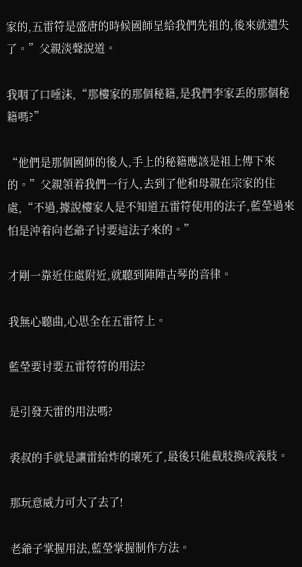家的,五雷符是盛唐的時候國師呈給我們先祖的,後來就遺失了。”父親淡聲說道。

我咽了口唾沫,“那樓家的那個秘籍,是我們李家丢的那個秘籍嗎?”

“他們是那個國師的後人,手上的秘籍應該是祖上傳下來的。”父親領着我們一行人,去到了他和母親在宗家的住處,“不過,據說樓家人是不知道五雷符使用的法子,藍瑩過來怕是沖着向老爺子讨要這法子來的。”

才剛一靠近住處附近,就聽到陣陣古琴的音律。

我無心聽曲,心思全在五雷符上。

藍瑩要讨要五雷符符的用法?

是引發天雷的用法嗎?

裘叔的手就是讓雷給炸的壞死了,最後只能截肢換成義肢。

那玩意威力可大了去了!

老爺子掌握用法,藍瑩掌握制作方法。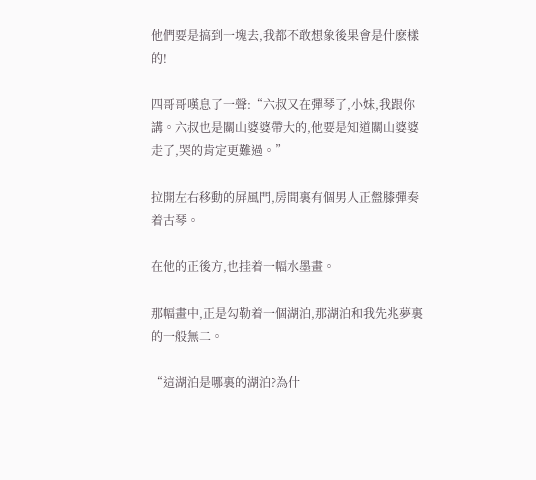他們要是搞到一塊去,我都不敢想象後果會是什麽樣的!

四哥哥嘆息了一聲:“六叔又在彈琴了,小妹,我跟你講。六叔也是關山婆婆帶大的,他要是知道關山婆婆走了,哭的肯定更難過。”

拉開左右移動的屏風門,房間裏有個男人正盤膝彈奏着古琴。

在他的正後方,也挂着一幅水墨畫。

那幅畫中,正是勾勒着一個湖泊,那湖泊和我先兆夢裏的一般無二。

“這湖泊是哪裏的湖泊?為什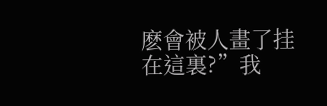麽會被人畫了挂在這裏?”我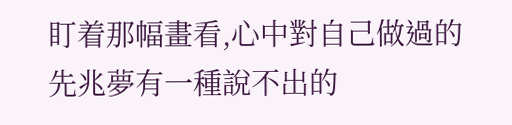盯着那幅畫看,心中對自己做過的先兆夢有一種說不出的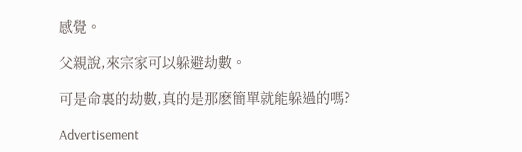感覺。

父親說,來宗家可以躲避劫數。

可是命裏的劫數,真的是那麽簡單就能躲過的嗎?

Advertisement